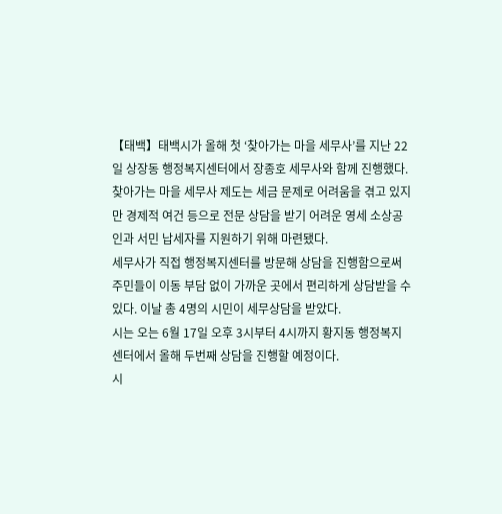【태백】태백시가 올해 첫 ‘찾아가는 마을 세무사’를 지난 22일 상장동 행정복지센터에서 장종호 세무사와 함께 진행했다.
찾아가는 마을 세무사 제도는 세금 문제로 어려움을 겪고 있지만 경제적 여건 등으로 전문 상담을 받기 어려운 영세 소상공인과 서민 납세자를 지원하기 위해 마련됐다.
세무사가 직접 행정복지센터를 방문해 상담을 진행함으로써 주민들이 이동 부담 없이 가까운 곳에서 편리하게 상담받을 수 있다. 이날 총 4명의 시민이 세무상담을 받았다.
시는 오는 6월 17일 오후 3시부터 4시까지 황지동 행정복지센터에서 올해 두번째 상담을 진행할 예정이다.
시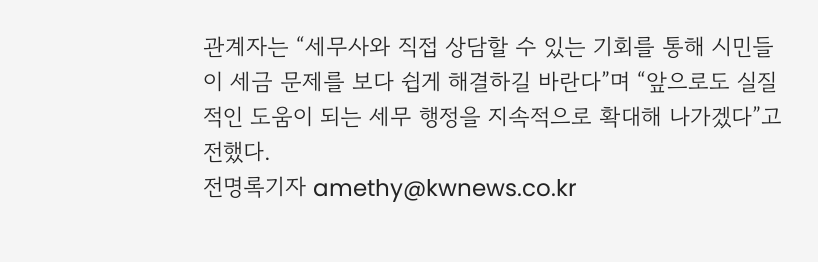관계자는 “세무사와 직접 상담할 수 있는 기회를 통해 시민들이 세금 문제를 보다 쉽게 해결하길 바란다”며 “앞으로도 실질적인 도움이 되는 세무 행정을 지속적으로 확대해 나가겠다”고 전했다.
전명록기자 amethy@kwnews.co.kr